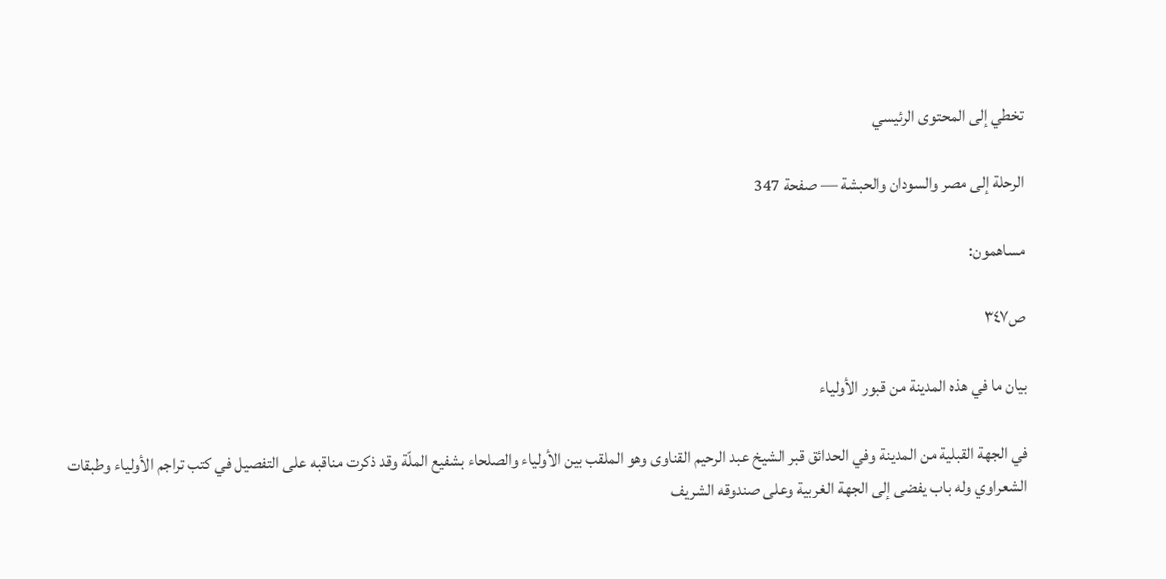تخطي إلى المحتوى الرئيسي

الرحلة إلى مصر والسودان والحبشة — صفحة 347

مساهمون:

ص٣٤٧

بيان ما في هذه المدينة من قبور الأولياء

في الجهة القبلية من المدينة وفي الحدائق قبر الشيخ عبد الرحيم القناوى وهو الملقب بين الأولياء والصلحاء بشفيع الملّة وقد ذكرت مناقبه على التفصيل في كتب تراجم الأولياء وطبقات الشعراوي وله باب يفضى إلى الجهة الغربية وعلى صندوقه الشريف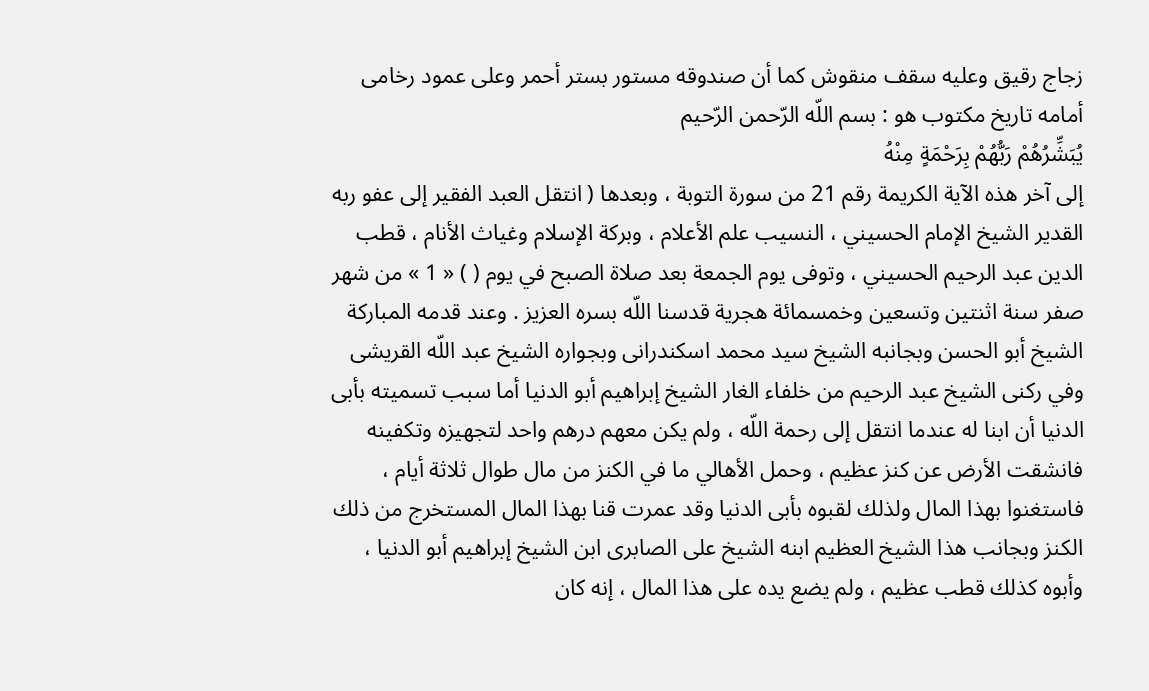زجاج رقيق وعليه سقف منقوش كما أن صندوقه مستور بستر أحمر وعلى عمود رخامى أمامه تاريخ مكتوب هو : بسم اللّه الرّحمن الرّحيم
يُبَشِّرُهُمْ رَبُّهُمْ بِرَحْمَةٍ مِنْهُ
إلى آخر هذه الآية الكريمة رقم 21 من سورة التوبة ، وبعدها ( انتقل العبد الفقير إلى عفو ربه القدير الشيخ الإمام الحسيني ، النسيب علم الأعلام ، وبركة الإسلام وغياث الأنام ، قطب الدين عبد الرحيم الحسيني ، وتوفى يوم الجمعة بعد صلاة الصبح في يوم ( ) « 1 » من شهر صفر سنة اثنتين وتسعين وخمسمائة هجرية قدسنا اللّه بسره العزيز . وعند قدمه المباركة الشيخ أبو الحسن وبجانبه الشيخ سيد محمد اسكندرانى وبجواره الشيخ عبد اللّه القريشى وفي ركنى الشيخ عبد الرحيم من خلفاء الغار الشيخ إبراهيم أبو الدنيا أما سبب تسميته بأبى الدنيا أن ابنا له عندما انتقل إلى رحمة اللّه ، ولم يكن معهم درهم واحد لتجهيزه وتكفينه فانشقت الأرض عن كنز عظيم ، وحمل الأهالي ما في الكنز من مال طوال ثلاثة أيام ، فاستغنوا بهذا المال ولذلك لقبوه بأبى الدنيا وقد عمرت قنا بهذا المال المستخرج من ذلك الكنز وبجانب هذا الشيخ العظيم ابنه الشيخ على الصابرى ابن الشيخ إبراهيم أبو الدنيا ، وأبوه كذلك قطب عظيم ، ولم يضع يده على هذا المال ، إنه كان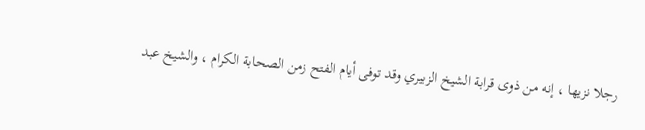رجلا نزيها ، إنه من ذوى قرابة الشيخ الزبيري وقد توفى أيام الفتح زمن الصحابة الكرام ، والشيخ عبد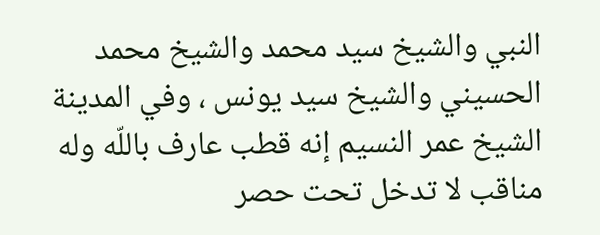النبي والشيخ سيد محمد والشيخ محمد الحسيني والشيخ سيد يونس ، وفي المدينة الشيخ عمر النسيم إنه قطب عارف باللّه وله مناقب لا تدخل تحت حصر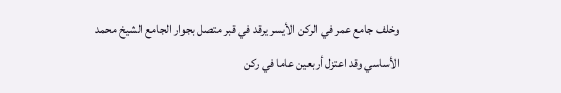وخلف جامع عمر في الركن الأيسر يرقد في قبر متصل بجوار الجامع الشيخ محمد الأساسي وقد اعتزل أربعين عاما في ركن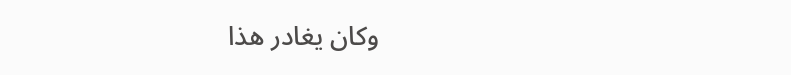وكان يغادر هذا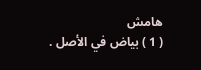هامش
( 1 ) بياض في الأصل .